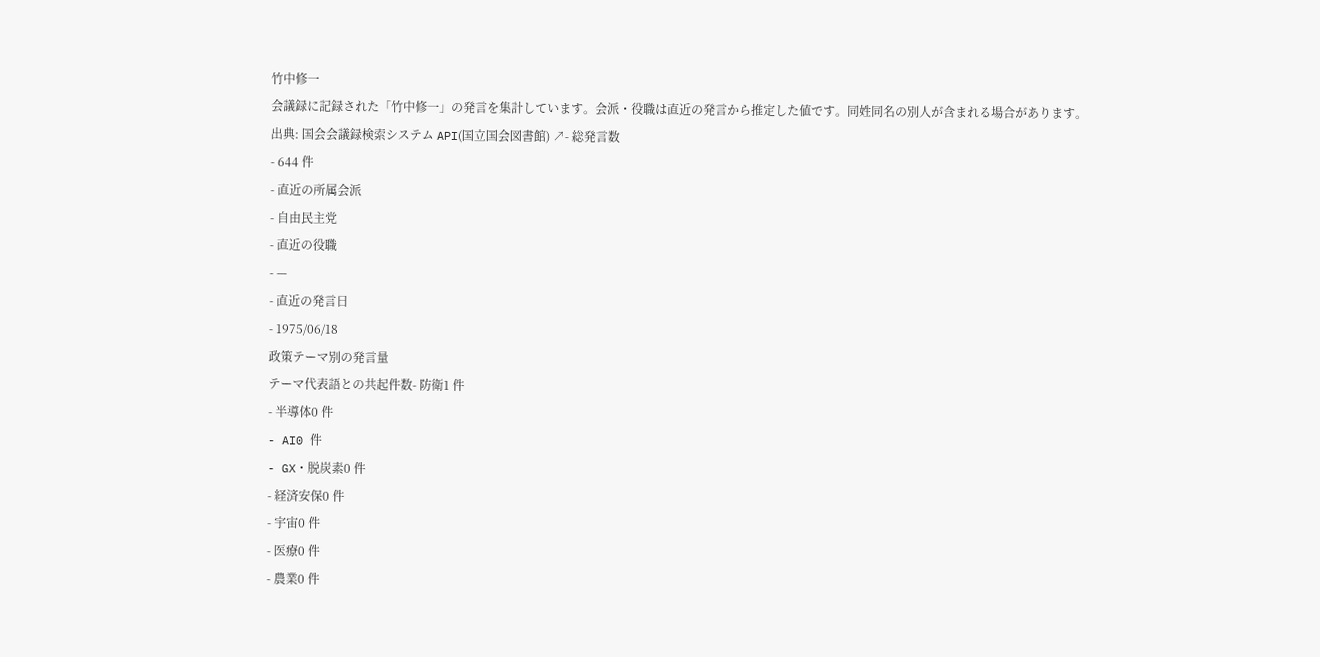竹中修一
会議録に記録された「竹中修一」の発言を集計しています。会派・役職は直近の発言から推定した値です。同姓同名の別人が含まれる場合があります。
出典: 国会会議録検索システム API(国立国会図書館) ↗- 総発言数
- 644 件
- 直近の所属会派
- 自由民主党
- 直近の役職
- —
- 直近の発言日
- 1975/06/18
政策テーマ別の発言量
テーマ代表語との共起件数- 防衛1 件
- 半導体0 件
- AI0 件
- GX・脱炭素0 件
- 経済安保0 件
- 宇宙0 件
- 医療0 件
- 農業0 件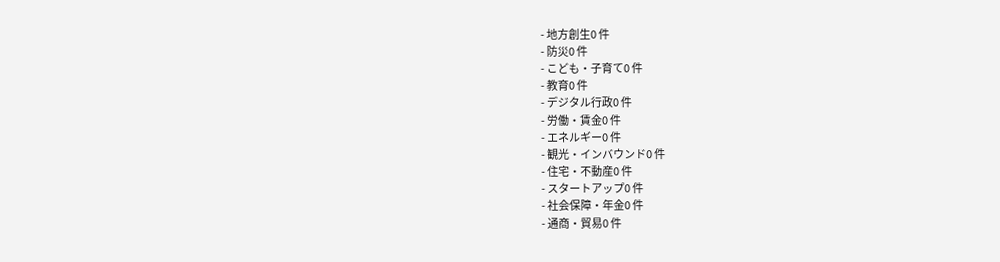- 地方創生0 件
- 防災0 件
- こども・子育て0 件
- 教育0 件
- デジタル行政0 件
- 労働・賃金0 件
- エネルギー0 件
- 観光・インバウンド0 件
- 住宅・不動産0 件
- スタートアップ0 件
- 社会保障・年金0 件
- 通商・貿易0 件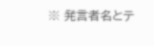※ 発言者名とテ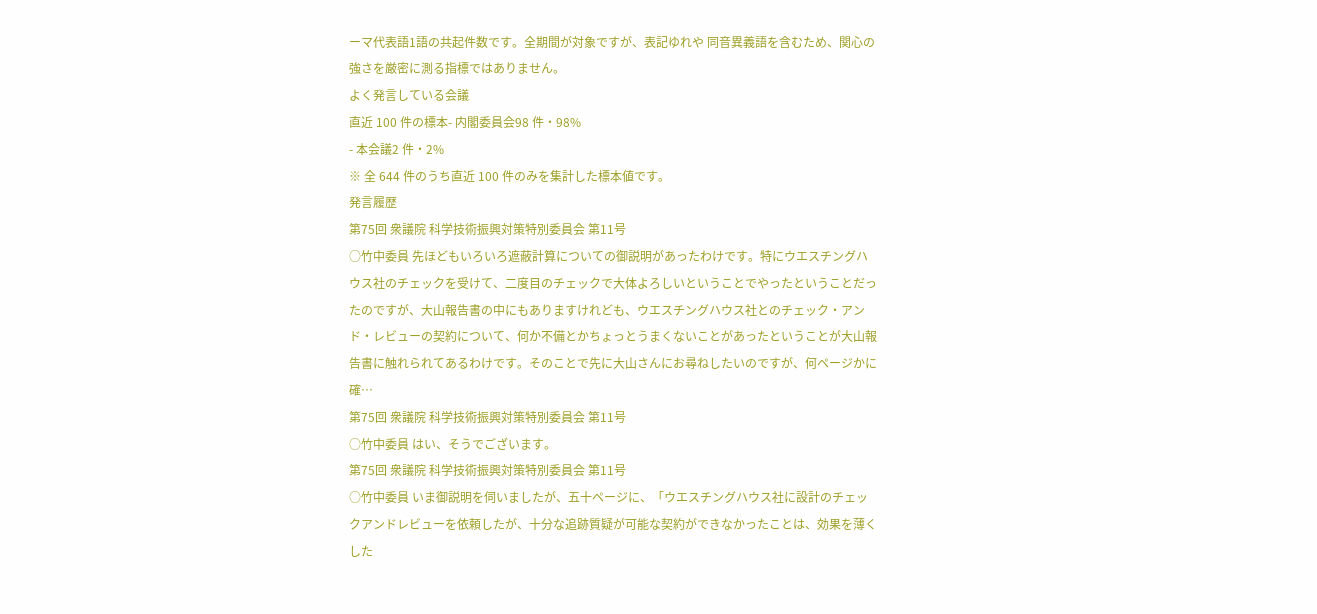ーマ代表語1語の共起件数です。全期間が対象ですが、表記ゆれや 同音異義語を含むため、関心の強さを厳密に測る指標ではありません。
よく発言している会議
直近 100 件の標本- 内閣委員会98 件・98%
- 本会議2 件・2%
※ 全 644 件のうち直近 100 件のみを集計した標本値です。
発言履歴
第75回 衆議院 科学技術振興対策特別委員会 第11号
○竹中委員 先ほどもいろいろ遮蔽計算についての御説明があったわけです。特にウエスチングハウス社のチェックを受けて、二度目のチェックで大体よろしいということでやったということだったのですが、大山報告書の中にもありますけれども、ウエスチングハウス社とのチェック・アンド・レビューの契約について、何か不備とかちょっとうまくないことがあったということが大山報告書に触れられてあるわけです。そのことで先に大山さんにお尋ねしたいのですが、何ページかに確…
第75回 衆議院 科学技術振興対策特別委員会 第11号
○竹中委員 はい、そうでございます。
第75回 衆議院 科学技術振興対策特別委員会 第11号
○竹中委員 いま御説明を伺いましたが、五十ページに、「ウエスチングハウス社に設計のチェックアンドレビューを依頼したが、十分な追跡質疑が可能な契約ができなかったことは、効果を薄くした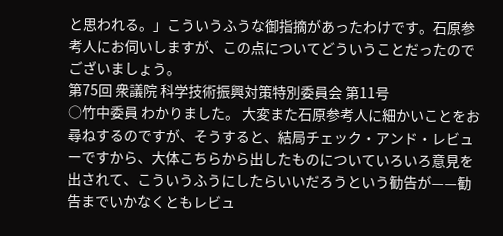と思われる。」こういうふうな御指摘があったわけです。石原参考人にお伺いしますが、この点についてどういうことだったのでございましょう。
第75回 衆議院 科学技術振興対策特別委員会 第11号
○竹中委員 わかりました。 大変また石原参考人に細かいことをお尋ねするのですが、そうすると、結局チェック・アンド・レビューですから、大体こちらから出したものについていろいろ意見を出されて、こういうふうにしたらいいだろうという勧告が——勧告までいかなくともレビュ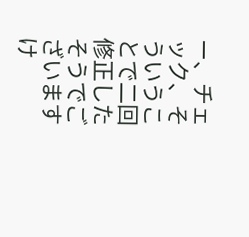ー、チェック、そういうことで二回修正したそうでございますけ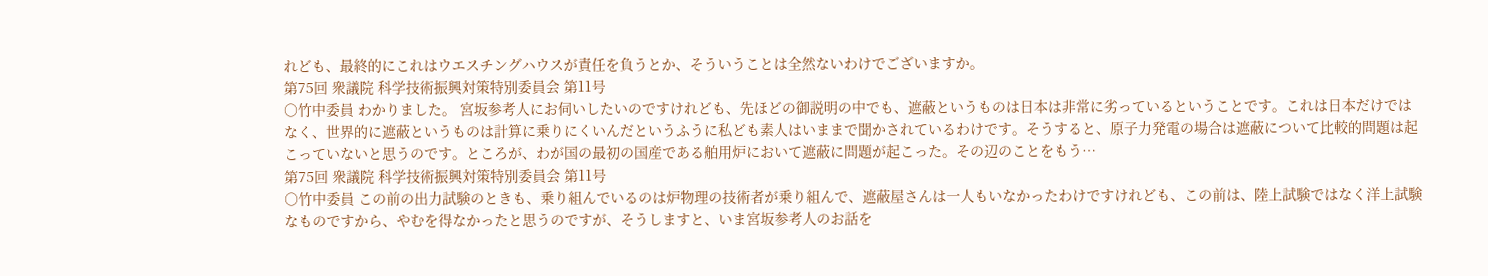れども、最終的にこれはウエスチングハウスが責任を負うとか、そういうことは全然ないわけでございますか。
第75回 衆議院 科学技術振興対策特別委員会 第11号
○竹中委員 わかりました。 宮坂参考人にお伺いしたいのですけれども、先ほどの御説明の中でも、遮蔽というものは日本は非常に劣っているということです。これは日本だけではなく、世界的に遮蔽というものは計算に乗りにくいんだというふうに私ども素人はいままで聞かされているわけです。そうすると、原子力発電の場合は遮蔽について比較的問題は起こっていないと思うのです。ところが、わが国の最初の国産である舶用炉において遮蔽に問題が起こった。その辺のことをもう…
第75回 衆議院 科学技術振興対策特別委員会 第11号
○竹中委員 この前の出力試験のときも、乗り組んでいるのは炉物理の技術者が乗り組んで、遮蔽屋さんは一人もいなかったわけですけれども、この前は、陸上試験ではなく洋上試験なものですから、やむを得なかったと思うのですが、そうしますと、いま宮坂参考人のお話を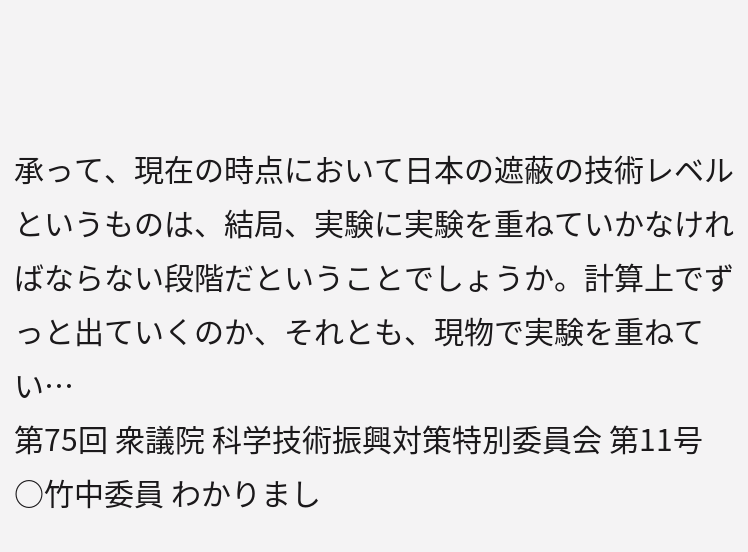承って、現在の時点において日本の遮蔽の技術レベルというものは、結局、実験に実験を重ねていかなければならない段階だということでしょうか。計算上でずっと出ていくのか、それとも、現物で実験を重ねてい…
第75回 衆議院 科学技術振興対策特別委員会 第11号
○竹中委員 わかりまし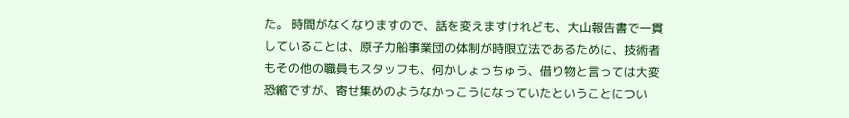た。 時間がなくなりますので、話を変えますけれども、大山報告書で一貫していることは、原子力船事業団の体制が時限立法であるために、技術者もその他の職員もスタッフも、何かしょっちゅう、借り物と言っては大変恐縮ですが、寄せ集めのようなかっこうになっていたということについ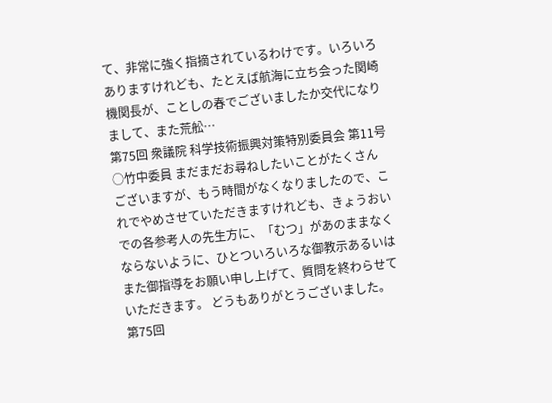て、非常に強く指摘されているわけです。いろいろありますけれども、たとえば航海に立ち会った関崎機関長が、ことしの春でございましたか交代になりまして、また荒舩…
第75回 衆議院 科学技術振興対策特別委員会 第11号
○竹中委員 まだまだお尋ねしたいことがたくさんございますが、もう時間がなくなりましたので、これでやめさせていただきますけれども、きょうおいでの各参考人の先生方に、「むつ」があのままなくならないように、ひとついろいろな御教示あるいはまた御指導をお願い申し上げて、質問を終わらせていただきます。 どうもありがとうございました。
第75回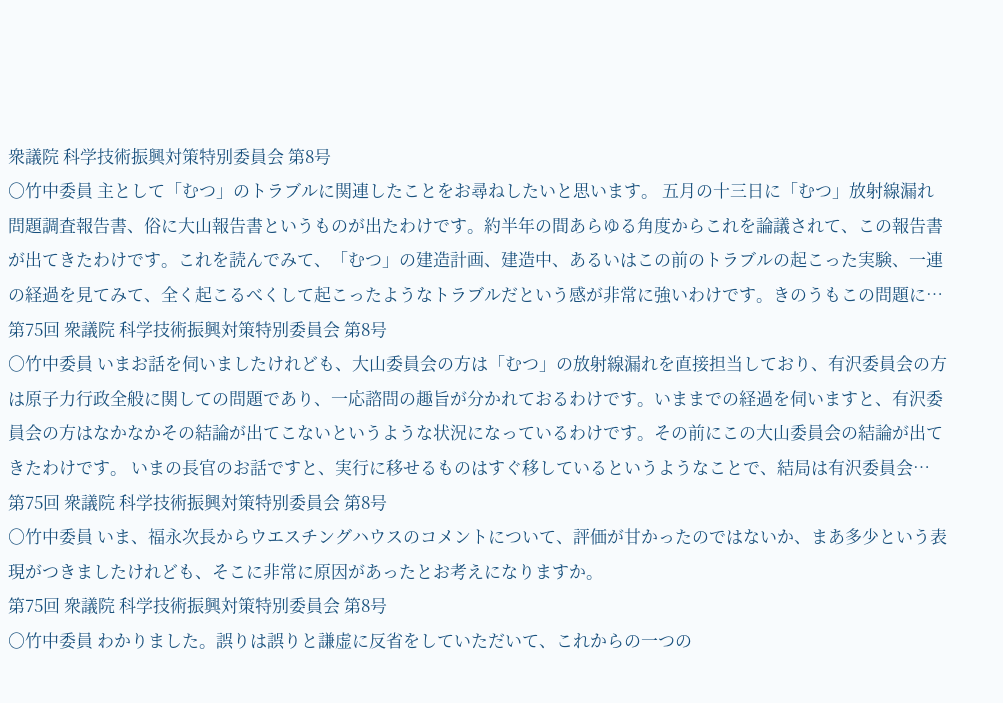衆議院 科学技術振興対策特別委員会 第8号
○竹中委員 主として「むつ」のトラブルに関連したことをお尋ねしたいと思います。 五月の十三日に「むつ」放射線漏れ問題調査報告書、俗に大山報告書というものが出たわけです。約半年の間あらゆる角度からこれを論議されて、この報告書が出てきたわけです。これを読んでみて、「むつ」の建造計画、建造中、あるいはこの前のトラブルの起こった実験、一連の経過を見てみて、全く起こるべくして起こったようなトラブルだという感が非常に強いわけです。きのうもこの問題に…
第75回 衆議院 科学技術振興対策特別委員会 第8号
○竹中委員 いまお話を伺いましたけれども、大山委員会の方は「むつ」の放射線漏れを直接担当しており、有沢委員会の方は原子力行政全般に関しての問題であり、一応諮問の趣旨が分かれておるわけです。いままでの経過を伺いますと、有沢委員会の方はなかなかその結論が出てこないというような状況になっているわけです。その前にこの大山委員会の結論が出てきたわけです。 いまの長官のお話ですと、実行に移せるものはすぐ移しているというようなことで、結局は有沢委員会…
第75回 衆議院 科学技術振興対策特別委員会 第8号
○竹中委員 いま、福永次長からウエスチングハウスのコメントについて、評価が甘かったのではないか、まあ多少という表現がつきましたけれども、そこに非常に原因があったとお考えになりますか。
第75回 衆議院 科学技術振興対策特別委員会 第8号
○竹中委員 わかりました。誤りは誤りと謙虚に反省をしていただいて、これからの一つの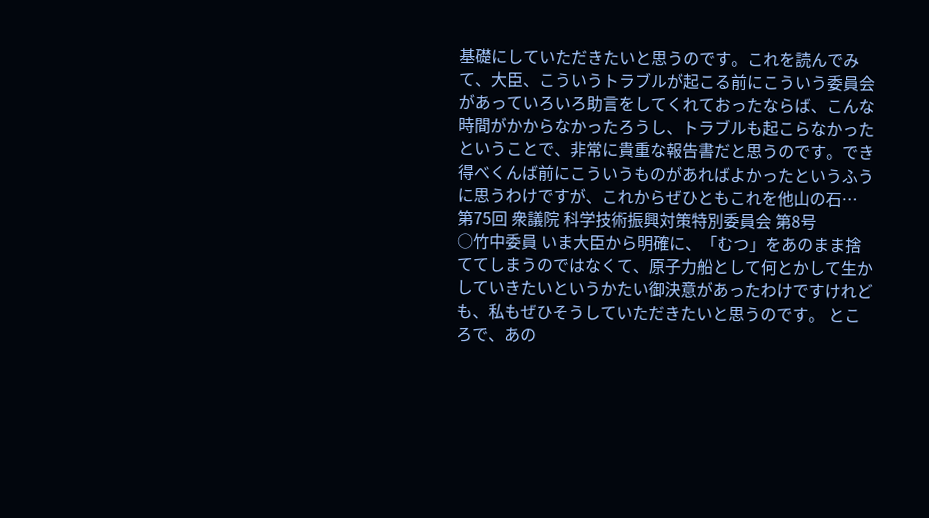基礎にしていただきたいと思うのです。これを読んでみて、大臣、こういうトラブルが起こる前にこういう委員会があっていろいろ助言をしてくれておったならば、こんな時間がかからなかったろうし、トラブルも起こらなかったということで、非常に貴重な報告書だと思うのです。でき得べくんば前にこういうものがあればよかったというふうに思うわけですが、これからぜひともこれを他山の石…
第75回 衆議院 科学技術振興対策特別委員会 第8号
○竹中委員 いま大臣から明確に、「むつ」をあのまま捨ててしまうのではなくて、原子力船として何とかして生かしていきたいというかたい御決意があったわけですけれども、私もぜひそうしていただきたいと思うのです。 ところで、あの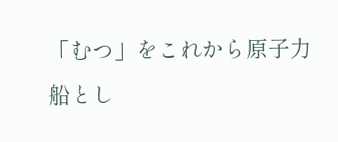「むつ」をこれから原子力船とし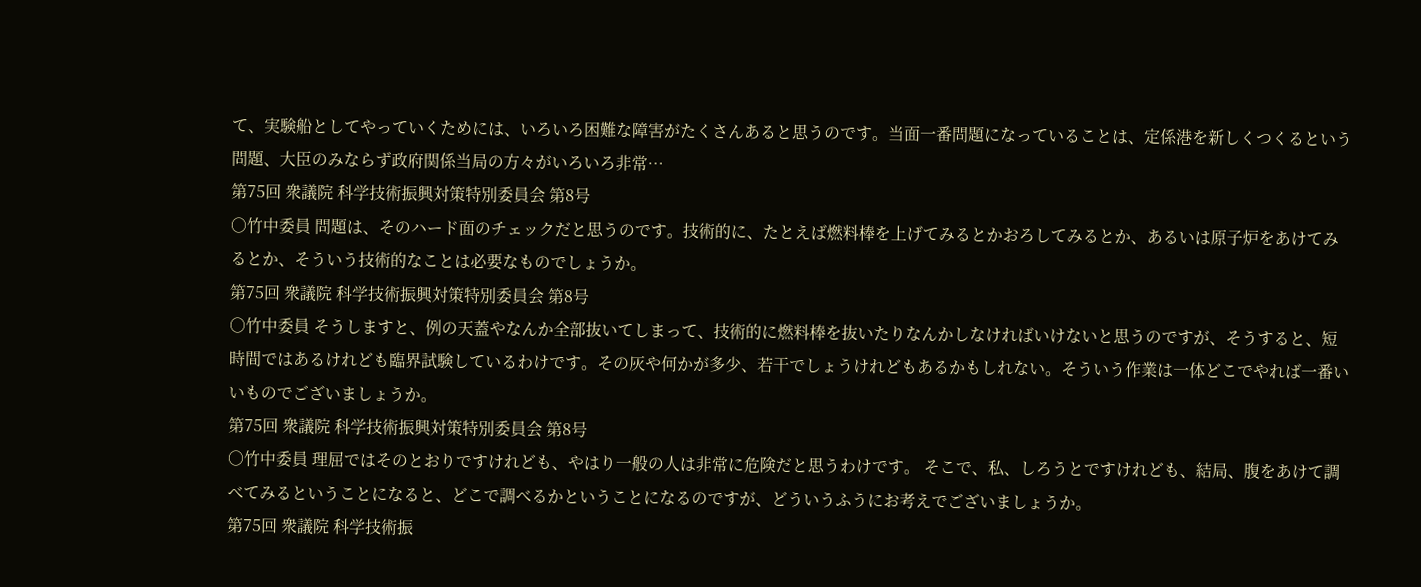て、実験船としてやっていくためには、いろいろ困難な障害がたくさんあると思うのです。当面一番問題になっていることは、定係港を新しくつくるという問題、大臣のみならず政府関係当局の方々がいろいろ非常…
第75回 衆議院 科学技術振興対策特別委員会 第8号
○竹中委員 問題は、そのハード面のチェックだと思うのです。技術的に、たとえば燃料棒を上げてみるとかおろしてみるとか、あるいは原子炉をあけてみるとか、そういう技術的なことは必要なものでしょうか。
第75回 衆議院 科学技術振興対策特別委員会 第8号
○竹中委員 そうしますと、例の天蓋やなんか全部抜いてしまって、技術的に燃料棒を抜いたりなんかしなければいけないと思うのですが、そうすると、短時間ではあるけれども臨界試験しているわけです。その灰や何かが多少、若干でしょうけれどもあるかもしれない。そういう作業は一体どこでやれば一番いいものでございましょうか。
第75回 衆議院 科学技術振興対策特別委員会 第8号
○竹中委員 理屈ではそのとおりですけれども、やはり一般の人は非常に危険だと思うわけです。 そこで、私、しろうとですけれども、結局、腹をあけて調べてみるということになると、どこで調べるかということになるのですが、どういうふうにお考えでございましょうか。
第75回 衆議院 科学技術振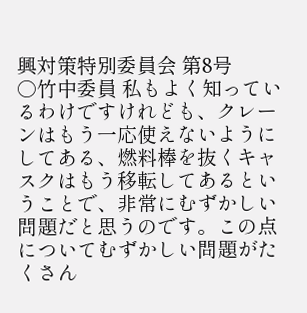興対策特別委員会 第8号
○竹中委員 私もよく知っているわけですけれども、クレーンはもう一応使えないようにしてある、燃料棒を抜くキャスクはもう移転してあるということで、非常にむずかしい問題だと思うのです。この点についてむずかしい問題がたくさん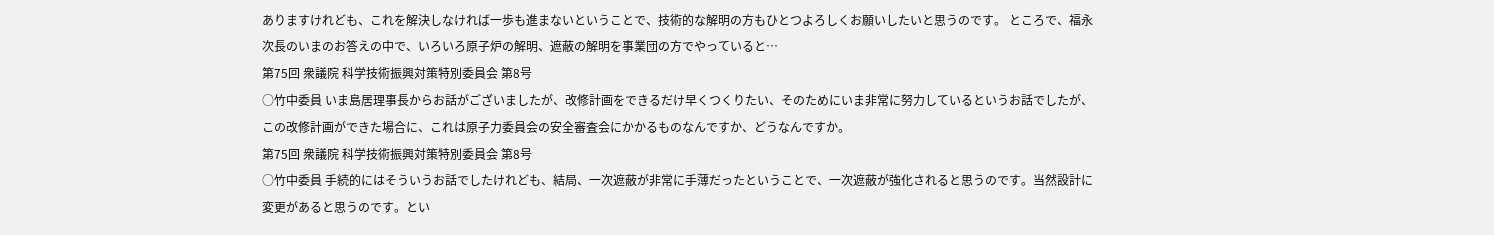ありますけれども、これを解決しなければ一歩も進まないということで、技術的な解明の方もひとつよろしくお願いしたいと思うのです。 ところで、福永次長のいまのお答えの中で、いろいろ原子炉の解明、遮蔽の解明を事業団の方でやっていると…
第75回 衆議院 科学技術振興対策特別委員会 第8号
○竹中委員 いま島居理事長からお話がございましたが、改修計画をできるだけ早くつくりたい、そのためにいま非常に努力しているというお話でしたが、この改修計画ができた場合に、これは原子力委員会の安全審査会にかかるものなんですか、どうなんですか。
第75回 衆議院 科学技術振興対策特別委員会 第8号
○竹中委員 手続的にはそういうお話でしたけれども、結局、一次遮蔽が非常に手薄だったということで、一次遮蔽が強化されると思うのです。当然設計に変更があると思うのです。とい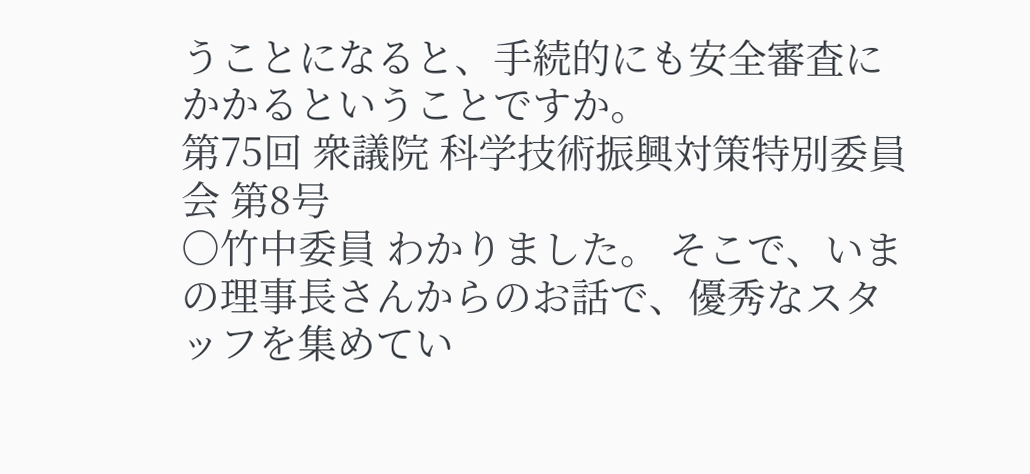うことになると、手続的にも安全審査にかかるということですか。
第75回 衆議院 科学技術振興対策特別委員会 第8号
○竹中委員 わかりました。 そこで、いまの理事長さんからのお話で、優秀なスタッフを集めてい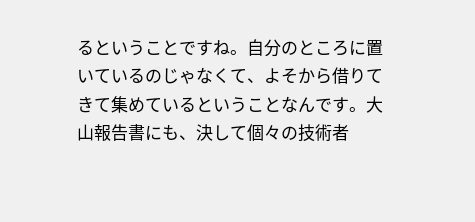るということですね。自分のところに置いているのじゃなくて、よそから借りてきて集めているということなんです。大山報告書にも、決して個々の技術者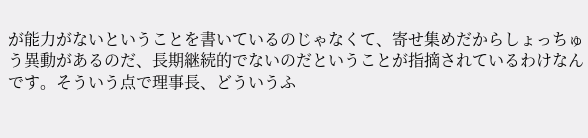が能力がないということを書いているのじゃなくて、寄せ集めだからしょっちゅう異動があるのだ、長期継続的でないのだということが指摘されているわけなんです。そういう点で理事長、どういうふ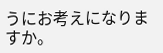うにお考えになりますか。